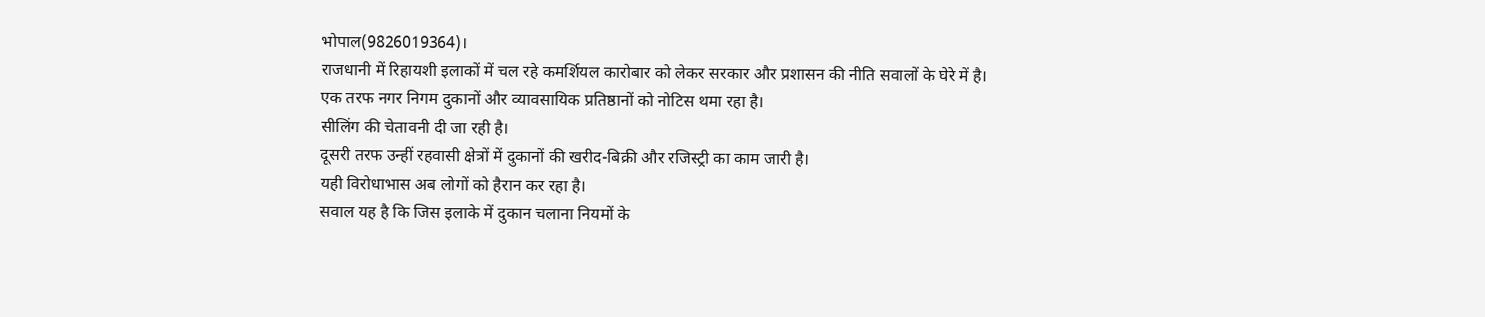भोपाल(9826019364)।
राजधानी में रिहायशी इलाकों में चल रहे कमर्शियल कारोबार को लेकर सरकार और प्रशासन की नीति सवालों के घेरे में है।
एक तरफ नगर निगम दुकानों और व्यावसायिक प्रतिष्ठानों को नोटिस थमा रहा है।
सीलिंग की चेतावनी दी जा रही है।
दूसरी तरफ उन्हीं रहवासी क्षेत्रों में दुकानों की खरीद-बिक्री और रजिस्ट्री का काम जारी है।
यही विरोधाभास अब लोगों को हैरान कर रहा है।
सवाल यह है कि जिस इलाके में दुकान चलाना नियमों के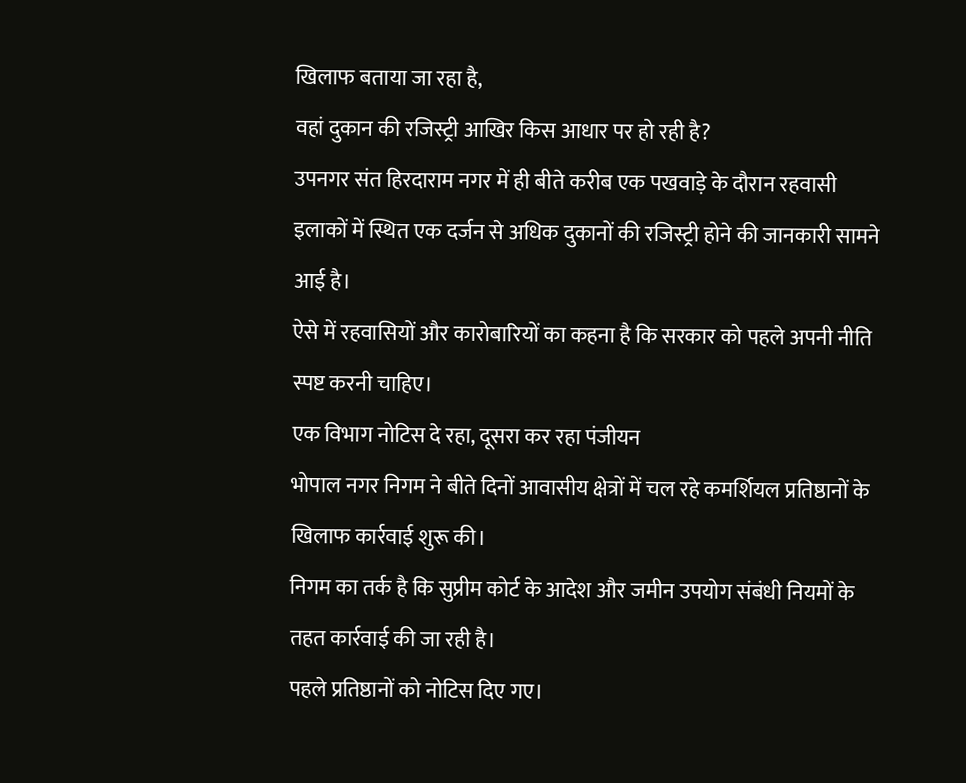खिलाफ बताया जा रहा है,
वहां दुकान की रजिस्ट्री आखिर किस आधार पर हो रही है?
उपनगर संत हिरदाराम नगर में ही बीते करीब एक पखवाड़े के दौरान रहवासी इलाकों में स्थित एक दर्जन से अधिक दुकानों की रजिस्ट्री होने की जानकारी सामने आई है।
ऐसे में रहवासियों और कारोबारियों का कहना है कि सरकार को पहले अपनी नीति स्पष्ट करनी चाहिए।
एक विभाग नोटिस दे रहा, दूसरा कर रहा पंजीयन
भोपाल नगर निगम ने बीते दिनों आवासीय क्षेत्रों में चल रहे कमर्शियल प्रतिष्ठानों के खिलाफ कार्रवाई शुरू की।
निगम का तर्क है कि सुप्रीम कोर्ट के आदेश और जमीन उपयोग संबंधी नियमों के तहत कार्रवाई की जा रही है।
पहले प्रतिष्ठानों को नोटिस दिए गए।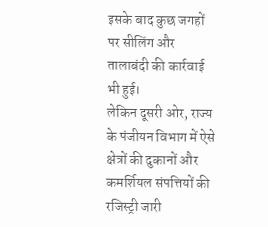इसके बाद कुछ जगहों पर सीलिंग और तालाबंदी की कार्रवाई भी हुई।
लेकिन दूसरी ओर, राज्य के पंजीयन विभाग में ऐसे क्षेत्रों की दुकानों और कमर्शियल संपत्तियों की रजिस्ट्री जारी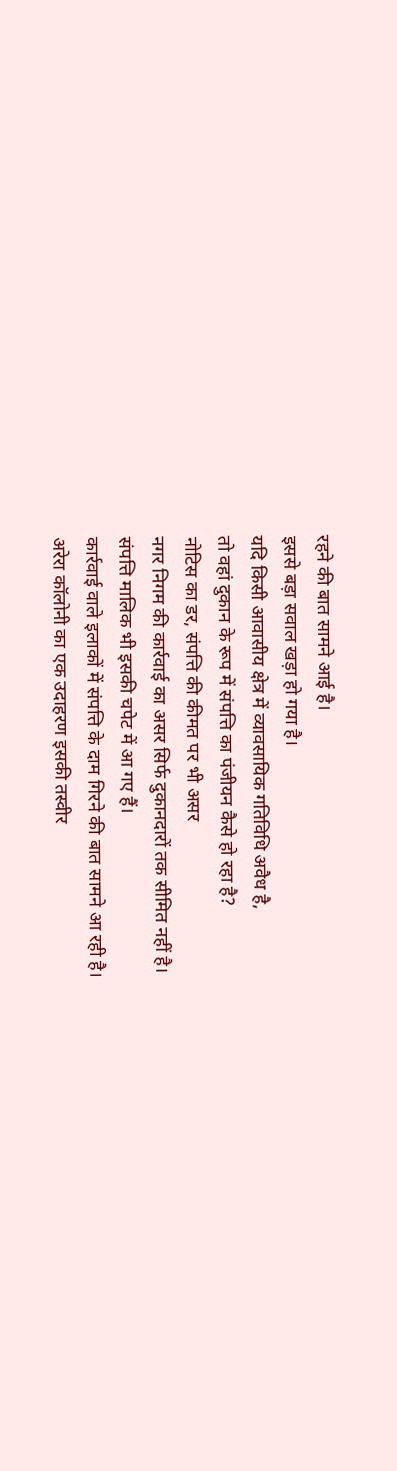रहने की बात सामने आई है।
इससे बड़ा सवाल खड़ा हो गया है।
यदि किसी आवासीय क्षेत्र में व्यावसायिक गतिविधि अवैध है,
तो वहां दुकान के रूप में संपत्ति का पंजीयन कैसे हो रहा है?
नोटिस का डर, संपत्ति की कीमत पर भी असर
नगर निगम की कार्रवाई का असर सिर्फ दुकानदारों तक सीमित नहीं है।
संपत्ति मालिक भी इसकी चपेट में आ गए हैं।
कार्रवाई वाले इलाकों में संपत्ति के दाम गिरने की बात सामने आ रही है।
अरेरा कॉलोनी का एक उदाहरण इसकी तस्वीर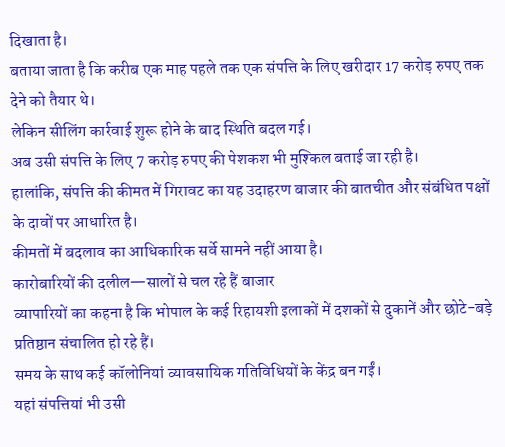दिखाता है।
बताया जाता है कि करीब एक माह पहले तक एक संपत्ति के लिए खरीदार 17 करोड़ रुपए तक देने को तैयार थे।
लेकिन सीलिंग कार्रवाई शुरू होने के बाद स्थिति बदल गई।
अब उसी संपत्ति के लिए 7 करोड़ रुपए की पेशकश भी मुश्किल बताई जा रही है।
हालांकि, संपत्ति की कीमत में गिरावट का यह उदाहरण बाजार की बातचीत और संबंधित पक्षों के दावों पर आधारित है।
कीमतों में बदलाव का आधिकारिक सर्वे सामने नहीं आया है।
कारोबारियों की दलील—सालों से चल रहे हैं बाजार
व्यापारियों का कहना है कि भोपाल के कई रिहायशी इलाकों में दशकों से दुकानें और छोटे-बड़े प्रतिष्ठान संचालित हो रहे हैं।
समय के साथ कई कॉलोनियां व्यावसायिक गतिविधियों के केंद्र बन गईं।
यहां संपत्तियां भी उसी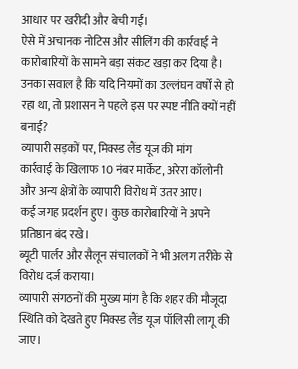आधार पर खरीदी और बेची गईं।
ऐसे में अचानक नोटिस और सीलिंग की कार्रवाई ने कारोबारियों के सामने बड़ा संकट खड़ा कर दिया है।
उनका सवाल है कि यदि नियमों का उल्लंघन वर्षों से हो रहा था, तो प्रशासन ने पहले इस पर स्पष्ट नीति क्यों नहीं बनाई?
व्यापारी सड़कों पर, मिक्स्ड लैंड यूज की मांग
कार्रवाई के खिलाफ 10 नंबर मार्केट, अरेरा कॉलोनी और अन्य क्षेत्रों के व्यापारी विरोध में उतर आए।
कई जगह प्रदर्शन हुए। कुछ कारोबारियों ने अपने प्रतिष्ठान बंद रखे।
ब्यूटी पार्लर और सैलून संचालकों ने भी अलग तरीके से विरोध दर्ज कराया।
व्यापारी संगठनों की मुख्य मांग है कि शहर की मौजूदा स्थिति को देखते हुए मिक्स्ड लैंड यूज पॉलिसी लागू की जाए।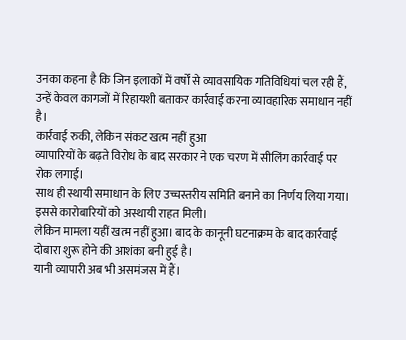उनका कहना है कि जिन इलाकों में वर्षों से व्यावसायिक गतिविधियां चल रही हैं,
उन्हें केवल कागजों में रिहायशी बताकर कार्रवाई करना व्यावहारिक समाधान नहीं है।
कार्रवाई रुकी, लेकिन संकट खत्म नहीं हुआ
व्यापारियों के बढ़ते विरोध के बाद सरकार ने एक चरण में सीलिंग कार्रवाई पर रोक लगाई।
साथ ही स्थायी समाधान के लिए उच्चस्तरीय समिति बनाने का निर्णय लिया गया।
इससे कारोबारियों को अस्थायी राहत मिली।
लेकिन मामला यहीं खत्म नहीं हुआ। बाद के कानूनी घटनाक्रम के बाद कार्रवाई दोबारा शुरू होने की आशंका बनी हुई है।
यानी व्यापारी अब भी असमंजस में हैं।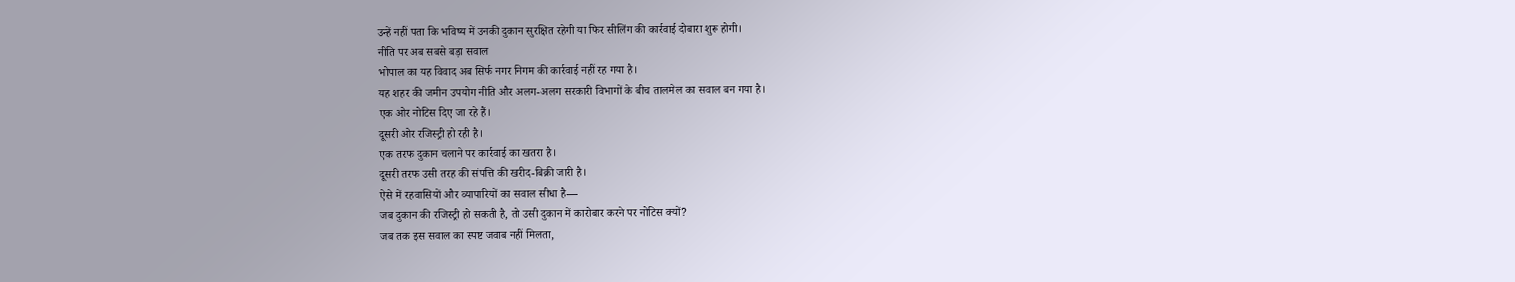उन्हें नहीं पता कि भविष्य में उनकी दुकान सुरक्षित रहेगी या फिर सीलिंग की कार्रवाई दोबारा शुरू होगी।
नीति पर अब सबसे बड़ा सवाल
भोपाल का यह विवाद अब सिर्फ नगर निगम की कार्रवाई नहीं रह गया है।
यह शहर की जमीन उपयोग नीति और अलग-अलग सरकारी विभागों के बीच तालमेल का सवाल बन गया है।
एक ओर नोटिस दिए जा रहे हैं।
दूसरी ओर रजिस्ट्री हो रही है।
एक तरफ दुकान चलाने पर कार्रवाई का खतरा है।
दूसरी तरफ उसी तरह की संपत्ति की खरीद-बिक्री जारी है।
ऐसे में रहवासियों और व्यापारियों का सवाल सीधा है—
जब दुकान की रजिस्ट्री हो सकती है, तो उसी दुकान में कारोबार करने पर नोटिस क्यों?
जब तक इस सवाल का स्पष्ट जवाब नहीं मिलता,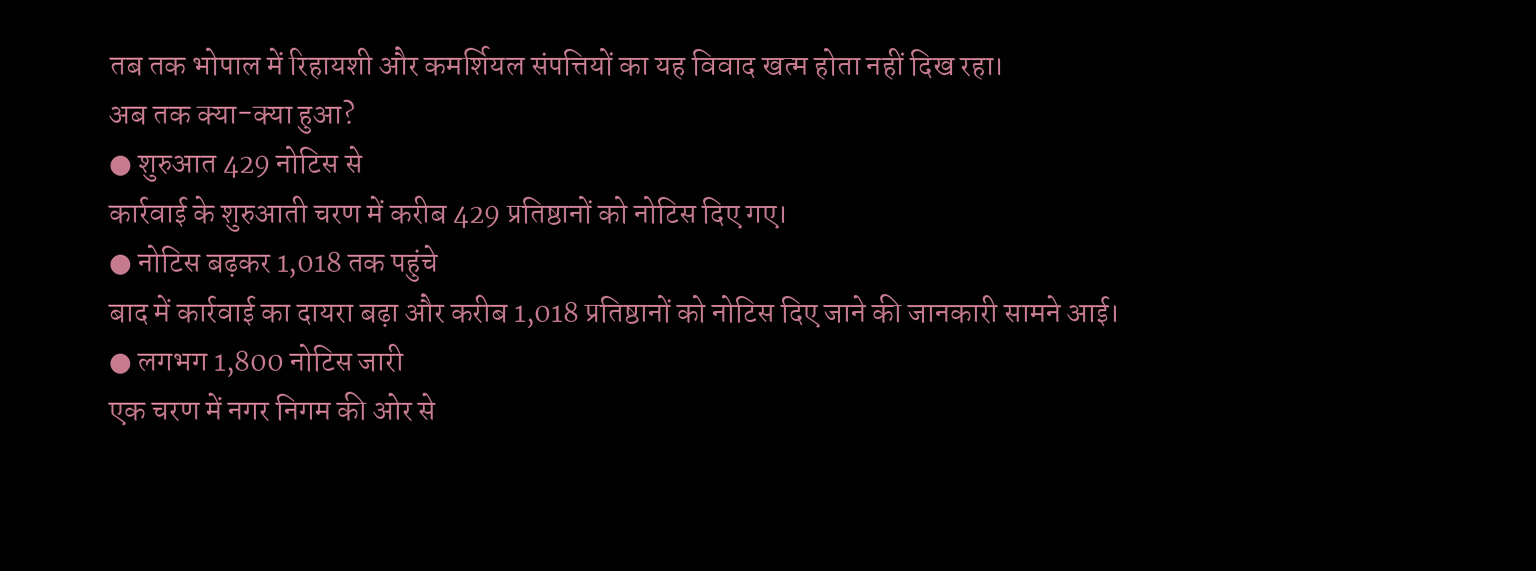तब तक भोपाल में रिहायशी और कमर्शियल संपत्तियों का यह विवाद खत्म होता नहीं दिख रहा।
अब तक क्या-क्या हुआ?
● शुरुआत 429 नोटिस से
कार्रवाई के शुरुआती चरण में करीब 429 प्रतिष्ठानों को नोटिस दिए गए।
● नोटिस बढ़कर 1,018 तक पहुंचे
बाद में कार्रवाई का दायरा बढ़ा और करीब 1,018 प्रतिष्ठानों को नोटिस दिए जाने की जानकारी सामने आई।
● लगभग 1,800 नोटिस जारी
एक चरण में नगर निगम की ओर से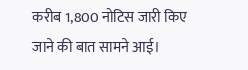करीब 1,800 नोटिस जारी किए जाने की बात सामने आई।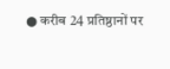● करीब 24 प्रतिष्ठानों पर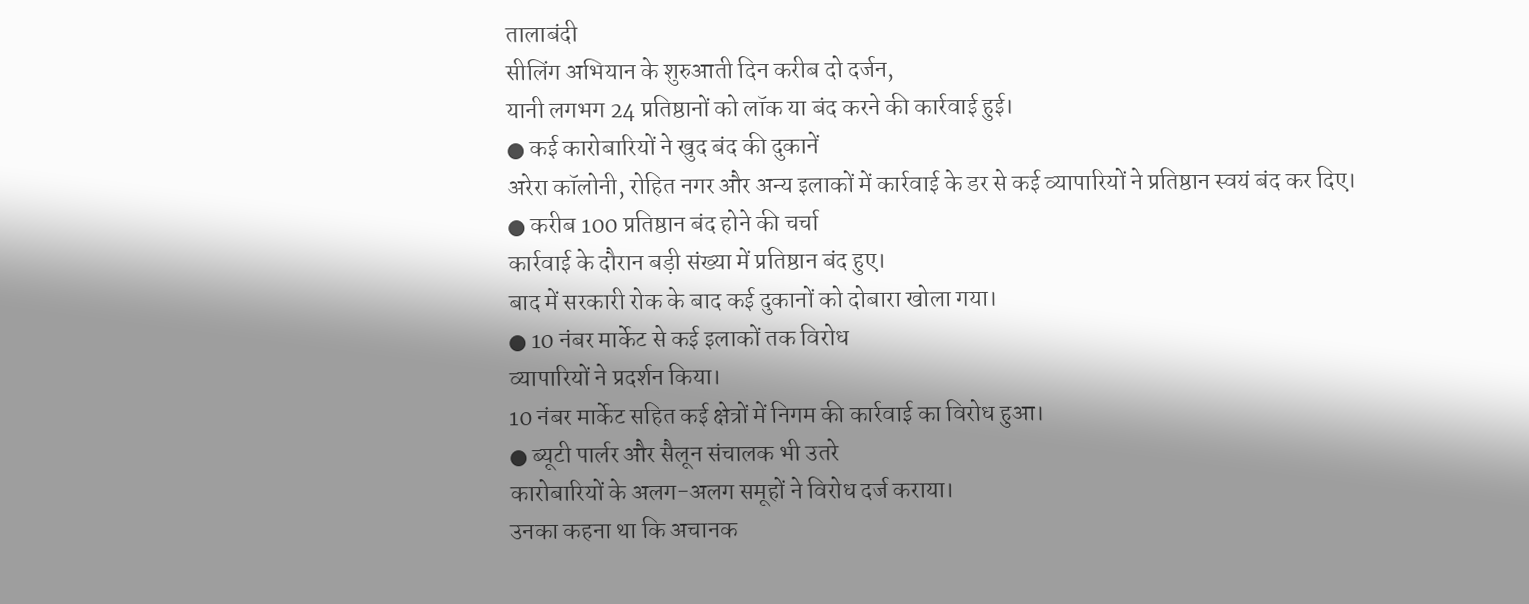तालाबंदी
सीलिंग अभियान के शुरुआती दिन करीब दो दर्जन,
यानी लगभग 24 प्रतिष्ठानों को लॉक या बंद करने की कार्रवाई हुई।
● कई कारोबारियों ने खुद बंद की दुकानें
अरेरा कॉलोनी, रोहित नगर और अन्य इलाकों में कार्रवाई के डर से कई व्यापारियों ने प्रतिष्ठान स्वयं बंद कर दिए।
● करीब 100 प्रतिष्ठान बंद होने की चर्चा
कार्रवाई के दौरान बड़ी संख्या में प्रतिष्ठान बंद हुए।
बाद में सरकारी रोक के बाद कई दुकानों को दोबारा खोला गया।
● 10 नंबर मार्केट से कई इलाकों तक विरोध
व्यापारियों ने प्रदर्शन किया।
10 नंबर मार्केट सहित कई क्षेत्रों में निगम की कार्रवाई का विरोध हुआ।
● ब्यूटी पार्लर और सैलून संचालक भी उतरे
कारोबारियों के अलग-अलग समूहों ने विरोध दर्ज कराया।
उनका कहना था कि अचानक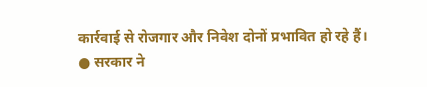कार्रवाई से रोजगार और निवेश दोनों प्रभावित हो रहे हैं।
● सरकार ने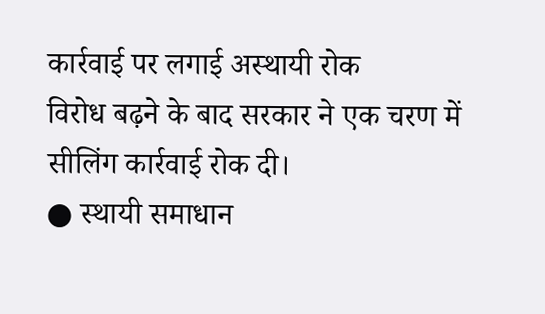कार्रवाई पर लगाई अस्थायी रोक
विरोध बढ़ने के बाद सरकार ने एक चरण में सीलिंग कार्रवाई रोक दी।
● स्थायी समाधान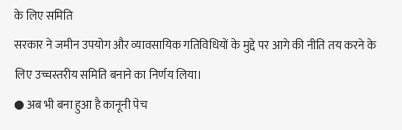के लिए समिति
सरकार ने जमीन उपयोग और व्यावसायिक गतिविधियों के मुद्दे पर आगे की नीति तय करने के लिए उच्चस्तरीय समिति बनाने का निर्णय लिया।
● अब भी बना हुआ है कानूनी पेच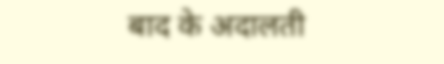बाद के अदालती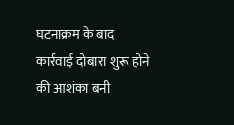घटनाक्रम के बाद कार्रवाई दोबारा शुरू होने की आशंका बनी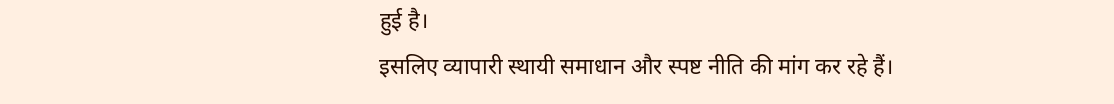हुई है।
इसलिए व्यापारी स्थायी समाधान और स्पष्ट नीति की मांग कर रहे हैं।